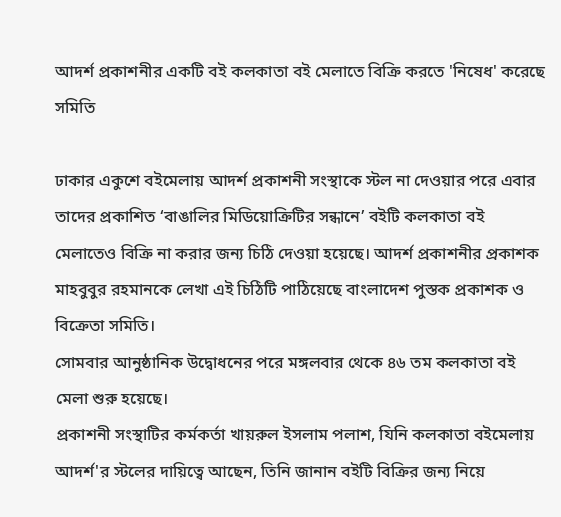আদর্শ প্রকাশনীর একটি বই কলকাতা বই মেলাতে বিক্রি করতে 'নিষেধ' করেছে সমিতি

ঢাকার একুশে বইমেলায় আদর্শ প্রকাশনী সংস্থাকে স্টল না দেওয়ার পরে এবার তাদের প্রকাশিত ‘বাঙালির মিডিয়োক্রিটির সন্ধানে’ বইটি কলকাতা বই মেলাতেও বিক্রি না করার জন্য চিঠি দেওয়া হয়েছে। আদর্শ প্রকাশনীর প্রকাশক মাহবুবুর রহমানকে লেখা এই চিঠিটি পাঠিয়েছে বাংলাদেশ পুস্তক প্রকাশক ও বিক্রেতা সমিতি।
সোমবার আনুষ্ঠানিক উদ্বোধনের পরে মঙ্গলবার থেকে ৪৬ তম কলকাতা বই মেলা শুরু হয়েছে।
প্রকাশনী সংস্থাটির কর্মকর্তা খায়রুল ইসলাম পলাশ, যিনি কলকাতা বইমেলায় আদর্শ'র স্টলের দায়িত্বে আছেন, তিনি জানান বইটি বিক্রির জন্য নিয়ে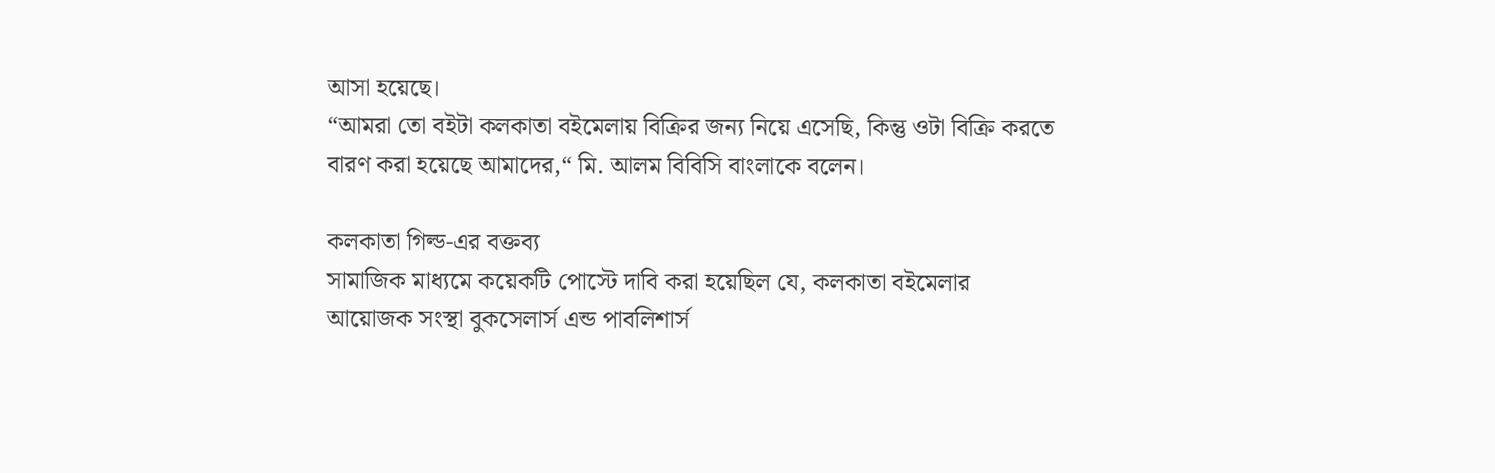আসা হয়েছে।
“আমরা তো বইটা কলকাতা বইমেলায় বিক্রির জন্য নিয়ে এসেছি, কিন্তু ওটা বিক্রি করতে বারণ করা হয়েছে আমাদের,“ মি. আলম বিবিসি বাংলাকে বলেন।

কলকাতা গিল্ড-এর বক্তব্য
সামাজিক মাধ্যমে কয়েকটি পোস্টে দাবি করা হয়েছিল যে, কলকাতা বইমেলার আয়োজক সংস্থা বুকসেলার্স এন্ড পাবলিশার্স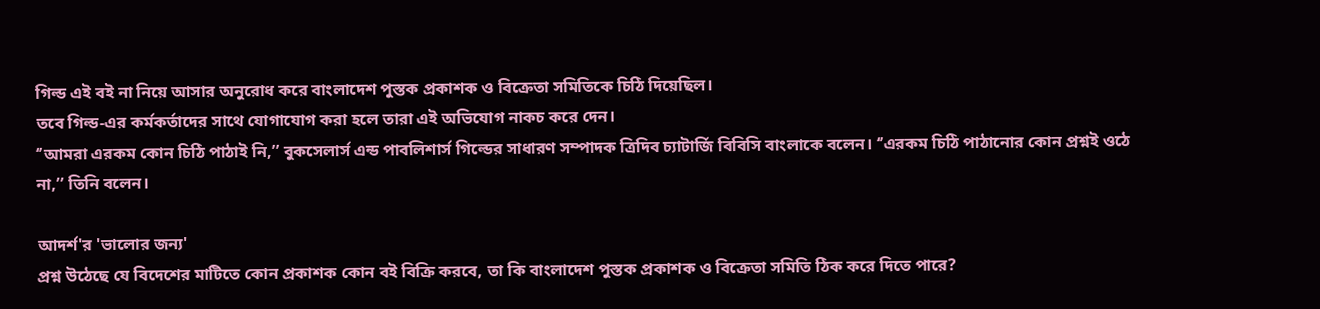গিল্ড এই বই না নিয়ে আসার অনুরোধ করে বাংলাদেশ পুস্তক প্রকাশক ও বিক্রেতা সমিতিকে চিঠি দিয়েছিল।
তবে গিল্ড-এর কর্মকর্তাদের সাথে যোগাযোগ করা হলে তারা এই অভিযোগ নাকচ করে দেন।
‘’আমরা এরকম কোন চিঠি পাঠাই নি,’’ বুকসেলার্স এন্ড পাবলিশার্স গিল্ডের সাধারণ সম্পাদক ত্রিদিব চ্যাটার্জি বিবিসি বাংলাকে বলেন। ‘’এরকম চিঠি পাঠানোর কোন প্রশ্নই ওঠে না,’’ তিনি বলেন।

আদর্শ'র 'ভালোর জন্য'
প্রশ্ন উঠেছে যে বিদেশের মাটিতে কোন প্রকাশক কোন বই বিক্রি করবে, তা কি বাংলাদেশ পুস্তক প্রকাশক ও বিক্রেতা সমিতি ঠিক করে দিতে পারে?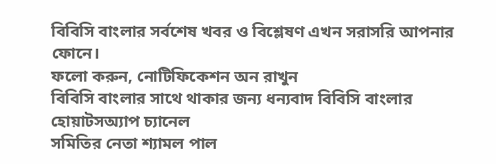বিবিসি বাংলার সর্বশেষ খবর ও বিশ্লেষণ এখন সরাসরি আপনার ফোনে।
ফলো করুন, নোটিফিকেশন অন রাখুন
বিবিসি বাংলার সাথে থাকার জন্য ধন্যবাদ বিবিসি বাংলার হোয়াটসঅ্যাপ চ্যানেল
সমিতির নেতা শ্যামল পাল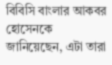বিবিসি বাংলার আকবর হোসেনকে জানিয়েছেন, এটা তারা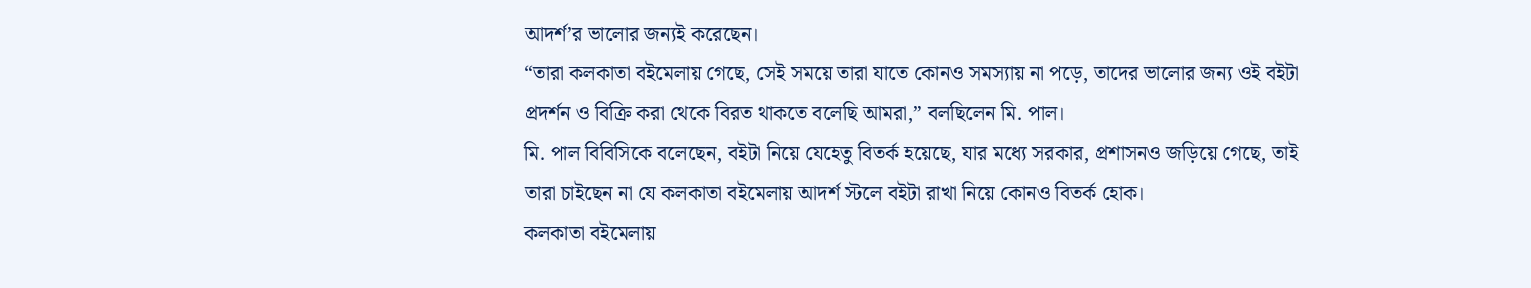আদর্শ’র ভালোর জন্যই করেছেন।
“তারা কলকাতা বইমেলায় গেছে, সেই সময়ে তারা যাতে কোনও সমস্যায় না পড়ে, তাদের ভালোর জন্য ওই বইটা প্রদর্শন ও বিক্রি করা থেকে বিরত থাকতে বলেছি আমরা,” বলছিলেন মি. পাল।
মি. পাল বিবিসিকে বলেছেন, বইটা নিয়ে যেহেতু বিতর্ক হয়েছে, যার মধ্যে সরকার, প্রশাসনও জড়িয়ে গেছে, তাই তারা চাইছেন না যে কলকাতা বইমেলায় আদর্শ স্টলে বইটা রাখা নিয়ে কোনও বিতর্ক হোক।
কলকাতা বইমেলায়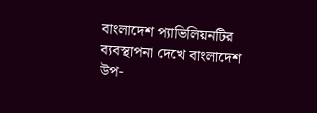বাংলাদেশ প্যাভিলিয়নটির ব্যবস্থাপনা দেখে বাংলাদেশ উপ-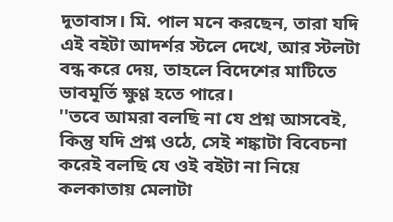দূতাবাস। মি. পাল মনে করছেন, তারা যদি এই বইটা আদর্শর স্টলে দেখে, আর স্টলটা বন্ধ করে দেয়, তাহলে বিদেশের মাটিতে ভাবমূর্তি ক্ষুণ্ণ হতে পারে।
''তবে আমরা বলছি না যে প্রশ্ন আসবেই, কিন্তু যদি প্রশ্ন ওঠে, সেই শঙ্কাটা বিবেচনা করেই বলছি যে ওই বইটা না নিয়ে কলকাতায় মেলাটা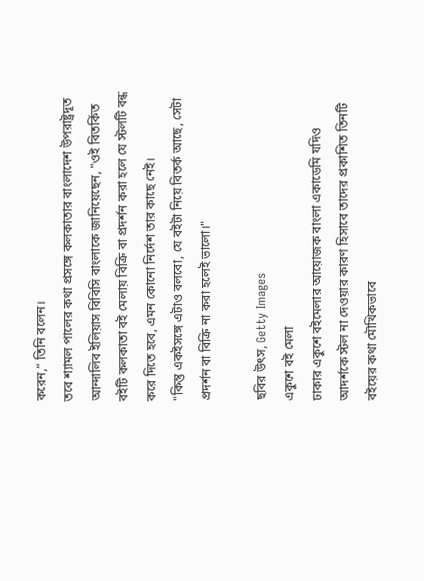করেন,“ তিনি বলেন।
তবে শ্যামল পালের কথা প্রসঙ্গে কলকাতার বাংলাদেশ উপরাষ্ট্রদূত আন্দালিব ইলিয়াস বিবিসি বাংলাকে জানিয়েছেন, "ওই বিতর্কিত বইটি কলকাতা বই মেলায় বিক্রি বা প্রদর্শন করা হলে যে স্টলটি বন্ধ করে দিতে হবে, এমন কোনো নির্দেশ তার কাছে নেই।
"কিন্তু একইসঙ্গে এটাও বলবো, যে বইটা নিয়ে বিতর্ক আছে, সেটা প্রদর্শন বা বিক্রি না করা হলেই ভালো।"

ছবির উৎস, Getty Images
একুশে বই মেলা
ঢাকার একুশে বইমেলার আয়োজক বাংলা একাডেমি যদিও আদর্শকে স্টল না দেওয়ার কারণ হিসাবে তাদের প্রকাশিত তিনটি বইয়ের কথা মৌখিকভাবে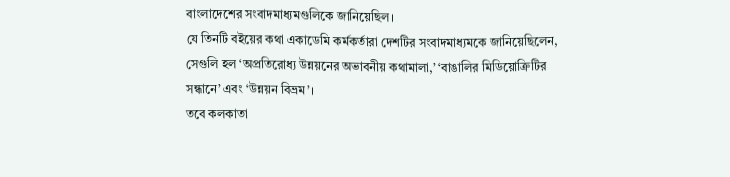বাংলাদেশের সংবাদমাধ্যমগুলিকে জানিয়েছিল।
যে তিনটি বইয়ের কথা একাডেমি কর্মকর্তারা দেশটির সংবাদমাধ্যমকে জানিয়েছিলেন, সেগুলি হল ‘অপ্রতিরোধ্য উন্নয়নের অভাবনীয় কথামালা,’ ‘বাঙালির মিডিয়োক্রিটির সন্ধানে’ এবং ‘উন্নয়ন বিভ্রম’।
তবে কলকাতা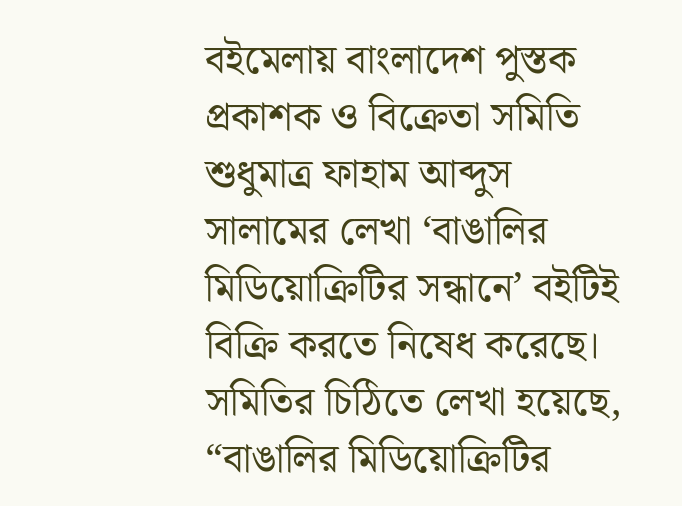বইমেলায় বাংলাদেশ পুস্তক প্রকাশক ও বিক্রেতা সমিতি শুধুমাত্র ফাহাম আব্দুস সালামের লেখা ‘বাঙালির মিডিয়োক্রিটির সন্ধানে’ বইটিই বিক্রি করতে নিষেধ করেছে।
সমিতির চিঠিতে লেখা হয়েছে, “বাঙালির মিডিয়োক্রিটির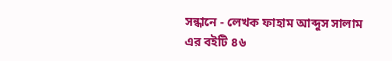সন্ধানে - লেখক ফাহাম আব্দুস সালাম এর বইটি ৪৬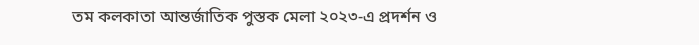তম কলকাতা আন্তর্জাতিক পুস্তক মেলা ২০২৩-এ প্রদর্শন ও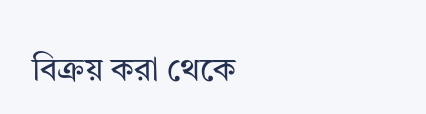বিক্রয় করা থেকে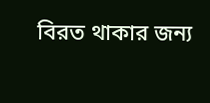বিরত থাকার জন্য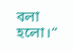বলা হলো।“